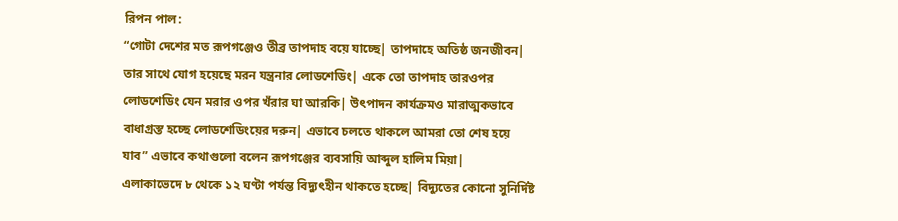রিপন পাল:
“গোটা দেশের মত রূপগঞ্জেও তীব্র তাপদাহ বয়ে যাচ্ছে| তাপদাহে অতিষ্ঠ জনজীবন| তার সাথে যোগ হয়েছে মরন যন্ত্রনার লোডশেডিং| একে তো তাপদাহ তারওপর লোডশেডিং যেন মরার ওপর খঁরার ঘা আরকি| উৎপাদন কার্যক্রমও মারাত্মকভাবে বাধাগ্রস্ত হচ্ছে লোডশেডিংয়ের দরুন| এভাবে চলতে থাকলে আমরা তো শেষ হয়ে যাব” এভাবে কথাগুলো বলেন রূপগঞ্জের ব্যবসায়ি আব্দুল হালিম মিয়া|
এলাকাভেদে ৮ থেকে ১২ ঘণ্টা পর্যন্ত বিদ্যুৎহীন থাকতে হচ্ছে| বিদ্যুতের কোনো সুনির্দিষ্ট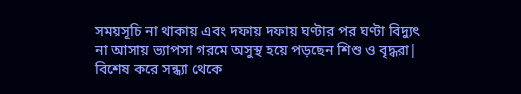সময়সূচি না থাকায় এবং দফায় দফায় ঘণ্টার পর ঘণ্টা বিদ্যুৎ না আসায় ভ্যাপসা গরমে অসুস্থ হয়ে পড়ছেন শিশু ও বৃদ্ধরা| বিশেষ করে সন্ধ্যা থেকে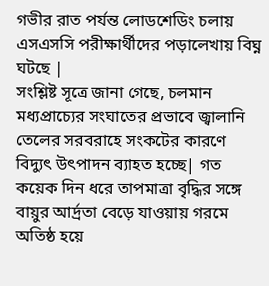গভীর রাত পর্যন্ত লোডশেডিং চলায় এসএসসি পরীক্ষার্থীদের পড়ালেখায় বিঘ্ন ঘটছে |
সংশ্লিষ্ট সূত্রে জানা গেছে, চলমান মধ্যপ্রাচ্যের সংঘাতের প্রভাবে জ্বালানি তেলের সরবরাহে সংকটের কারণে বিদ্যুৎ উৎপাদন ব্যাহত হচ্ছে| গত কয়েক দিন ধরে তাপমাত্রা বৃদ্ধির সঙ্গে বায়ুর আর্দ্রতা বেড়ে যাওয়ায় গরমে অতিষ্ঠ হয়ে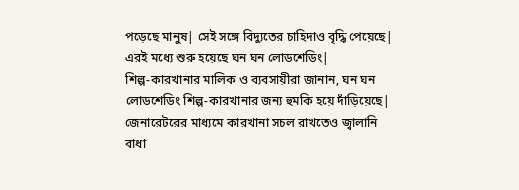পড়েছে মানুষ| সেই সঙ্গে বিদ্যুতের চাহিদাও বৃদ্ধি পেয়েছে| এরই মধ্যে শুরু হয়েছে ঘন ঘন লোডশেডিং|
শিল্প-কারখানার মালিক ও ব্যবসায়ীরা জানান, ঘন ঘন লোডশেডিং শিল্প-কারখানার জন্য হুমকি হয়ে দাঁড়িয়েছে| জেনারেটরের মাধ্যমে কারখানা সচল রাখতেও জ্বালানি বাধা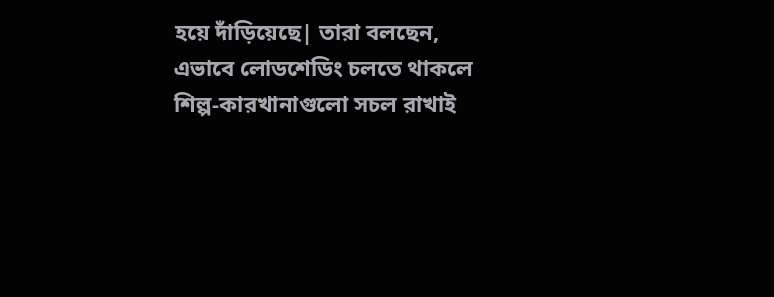হয়ে দাঁড়িয়েছে| তারা বলছেন, এভাবে লোডশেডিং চলতে থাকলে শিল্প-কারখানাগুলো সচল রাখাই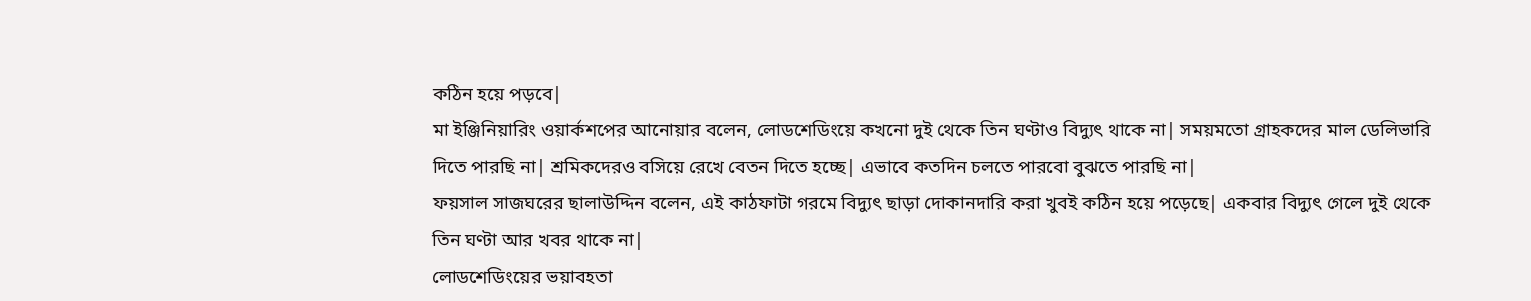কঠিন হয়ে পড়বে|
মা ইঞ্জিনিয়ারিং ওয়ার্কশপের আনোয়ার বলেন, লোডশেডিংয়ে কখনো দুই থেকে তিন ঘণ্টাও বিদ্যুৎ থাকে না| সময়মতো গ্রাহকদের মাল ডেলিভারি দিতে পারছি না| শ্রমিকদেরও বসিয়ে রেখে বেতন দিতে হচ্ছে| এভাবে কতদিন চলতে পারবো বুঝতে পারছি না|
ফয়সাল সাজঘরের ছালাউদ্দিন বলেন, এই কাঠফাটা গরমে বিদ্যুৎ ছাড়া দোকানদারি করা খুবই কঠিন হয়ে পড়েছে| একবার বিদ্যুৎ গেলে দুই থেকে তিন ঘণ্টা আর খবর থাকে না|
লোডশেডিংয়ের ভয়াবহতা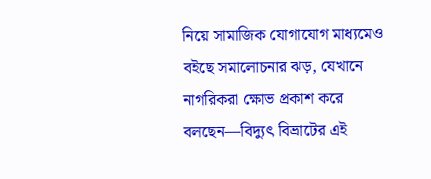নিয়ে সামাজিক যোগাযোগ মাধ্যমেও বইছে সমালোচনার ঝড়, যেখানে নাগরিকরা ক্ষোভ প্রকাশ করে বলছেন—বিদ্যুৎ বিভ্রাটের এই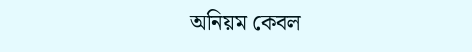অনিয়ম কেবল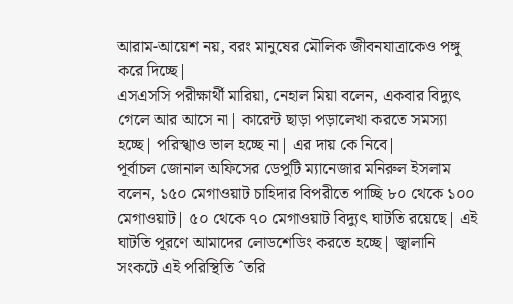আরাম-আয়েশ নয়, বরং মানুষের মৌলিক জীবনযাত্রাকেও পঙ্গু করে দিচ্ছে|
এসএসসি পরীক্ষার্থী মারিয়া, নেহাল মিয়া বলেন, একবার বিদ্যুৎ গেলে আর আসে না| কারেন্ট ছাড়া পড়ালেখা করতে সমস্যা হচ্ছে| পরিস্খাও ভাল হচ্ছে না| এর দায় কে নিবে|
পূর্বাচল জোনাল অফিসের ডেপুটি ম্যানেজার মনিরুল ইসলাম বলেন, ১৫০ মেগাওয়াট চাহিদার বিপরীতে পাচ্ছি ৮০ থেকে ১০০ মেগাওয়াট| ৫০ থেকে ৭০ মেগাওয়াট বিদ্যুৎ ঘাটতি রয়েছে| এই ঘাটতি পূরণে আমাদের লোডশেডিং করতে হচ্ছে| জ্বালানি সংকটে এই পরিস্থিতি ˆতরি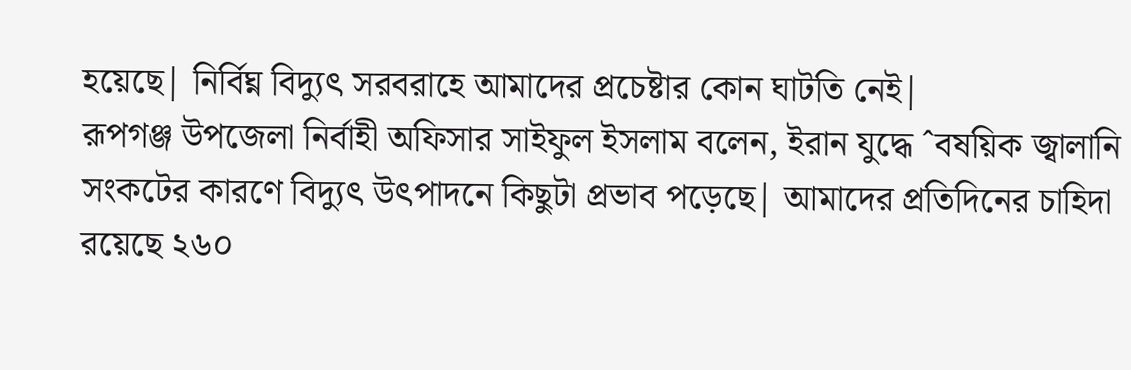হয়েছে| নির্বিঘ্ন বিদ্যুৎ সরবরাহে আমাদের প্রচেষ্টার কোন ঘাটতি নেই|
রূপগঞ্জ উপজেলা নির্বাহী অফিসার সাইফুল ইসলাম বলেন, ইরান যুদ্ধে ˆবষয়িক জ্বালানি সংকটের কারণে বিদ্যুৎ উৎপাদনে কিছুটা প্রভাব পড়েছে| আমাদের প্রতিদিনের চাহিদা রয়েছে ২৬০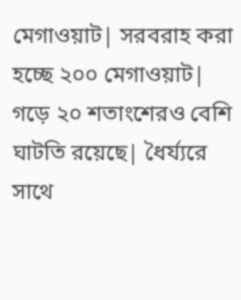মেগাওয়াট| সরবরাহ করা হচ্ছে ২০০ মেগাওয়াট| গড়ে ২০ শতাংশেরও বেশি ঘাটতি রয়েছে| ধৈর্য্যরে সাথে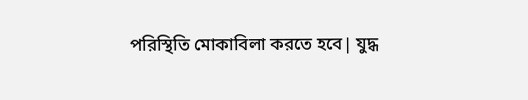পরিস্থিতি মোকাবিলা করতে হবে| যুদ্ধ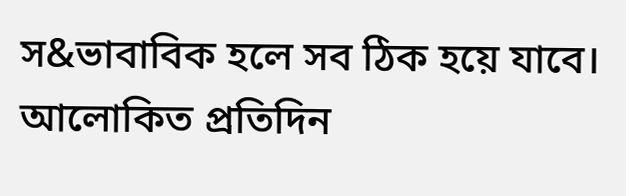স&ভাবাবিক হলে সব ঠিক হয়ে যাবে।
আলোকিত প্রতিদিন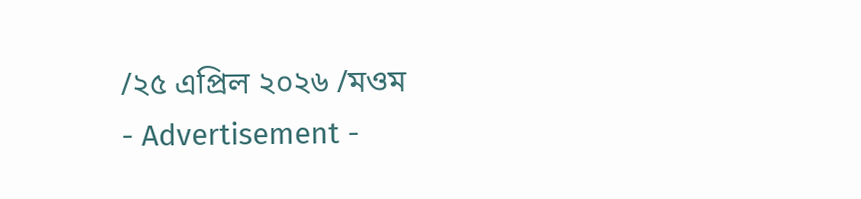/২৫ এপ্রিল ২০২৬ /মওম
- Advertisement -